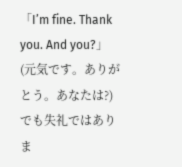「I’m fine. Thank you. And you?」(元気です。ありがとう。あなたは?)でも失礼ではありま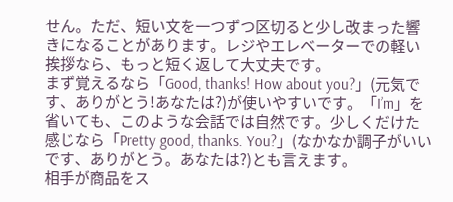せん。ただ、短い文を一つずつ区切ると少し改まった響きになることがあります。レジやエレベーターでの軽い挨拶なら、もっと短く返して大丈夫です。
まず覚えるなら「Good, thanks! How about you?」(元気です、ありがとう!あなたは?)が使いやすいです。「I’m」を省いても、このような会話では自然です。少しくだけた感じなら「Pretty good, thanks. You?」(なかなか調子がいいです、ありがとう。あなたは?)とも言えます。
相手が商品をス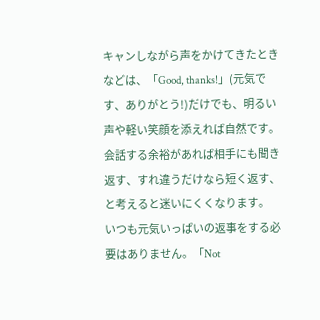キャンしながら声をかけてきたときなどは、「Good, thanks!」(元気です、ありがとう!)だけでも、明るい声や軽い笑顔を添えれば自然です。会話する余裕があれば相手にも聞き返す、すれ違うだけなら短く返す、と考えると迷いにくくなります。
いつも元気いっぱいの返事をする必要はありません。「Not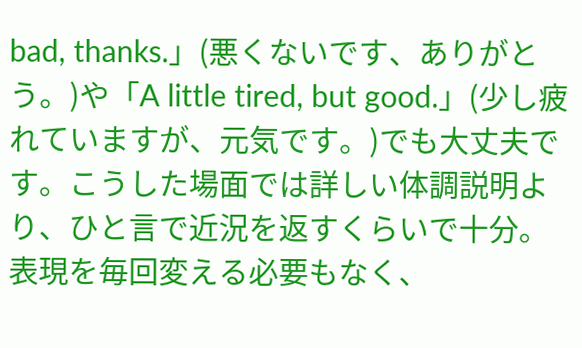bad, thanks.」(悪くないです、ありがとう。)や「A little tired, but good.」(少し疲れていますが、元気です。)でも大丈夫です。こうした場面では詳しい体調説明より、ひと言で近況を返すくらいで十分。表現を毎回変える必要もなく、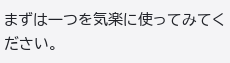まずは一つを気楽に使ってみてください。